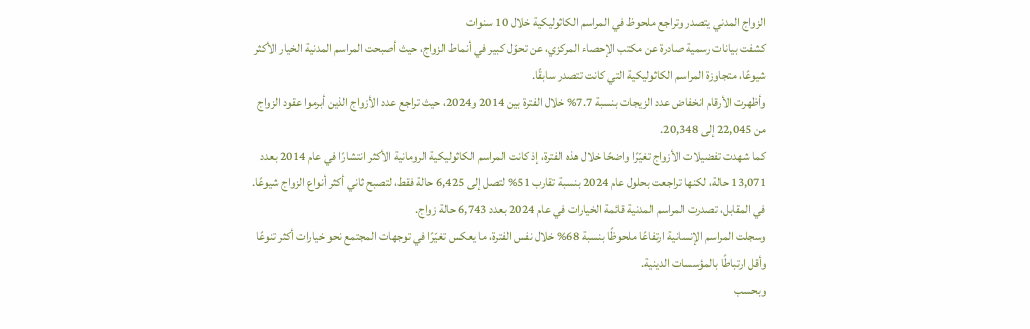الزواج المدني يتصدر وتراجع ملحوظ في المراسم الكاثوليكية خلال 10 سنوات
كشفت بيانات رسمية صادرة عن مكتب الإحصاء المركزي، عن تحوّل كبير في أنماط الزواج، حيث أصبحت المراسم المدنية الخيار الأكثر شيوعًا، متجاوزة المراسم الكاثوليكية التي كانت تتصدر سابقًا.
وأظهرت الأرقام انخفاض عدد الزيجات بنسبة 7.7% خلال الفترة بين 2014 و2024، حيث تراجع عدد الأزواج الذين أبرموا عقود الزواج من 22,045 إلى 20,348.
كما شهدت تفضيلات الأزواج تغيّرًا واضحًا خلال هذه الفترة، إذ كانت المراسم الكاثوليكية الرومانية الأكثر انتشارًا في عام 2014 بعدد 13,071 حالة، لكنها تراجعت بحلول عام 2024 بنسبة تقارب 51% لتصل إلى 6,425 حالة فقط، لتصبح ثاني أكثر أنواع الزواج شيوعًا.
في المقابل، تصدرت المراسم المدنية قائمة الخيارات في عام 2024 بعدد 6,743 حالة زواج.
وسجلت المراسم الإنسانية ارتفاعًا ملحوظًا بنسبة 68% خلال نفس الفترة، ما يعكس تغيّرًا في توجهات المجتمع نحو خيارات أكثر تنوعًا وأقل ارتباطًا بالمؤسسات الدينية.
وبحسب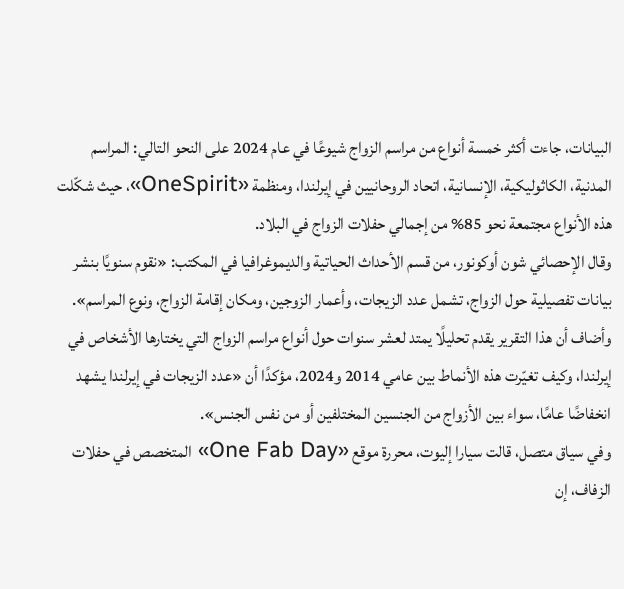البيانات، جاءت أكثر خمسة أنواع من مراسم الزواج شيوعًا في عام 2024 على النحو التالي: المراسم المدنية، الكاثوليكية، الإنسانية، اتحاد الروحانيين في إيرلندا، ومنظمة «OneSpirit»، حيث شكّلت هذه الأنواع مجتمعة نحو 85% من إجمالي حفلات الزواج في البلاد.
وقال الإحصائي شون أوكونور، من قسم الأحداث الحياتية والديموغرافيا في المكتب: «نقوم سنويًا بنشر بيانات تفصيلية حول الزواج، تشمل عدد الزيجات، وأعمار الزوجين، ومكان إقامة الزواج، ونوع المراسم».
وأضاف أن هذا التقرير يقدم تحليلًا يمتد لعشر سنوات حول أنواع مراسم الزواج التي يختارها الأشخاص في إيرلندا، وكيف تغيّرت هذه الأنماط بين عامي 2014 و2024، مؤكدًا أن «عدد الزيجات في إيرلندا يشهد انخفاضًا عامًا، سواء بين الأزواج من الجنسين المختلفين أو من نفس الجنس».
وفي سياق متصل، قالت سيارا إليوت، محررة موقع «One Fab Day» المتخصص في حفلات الزفاف، إن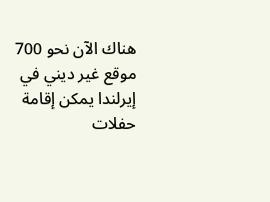هناك الآن نحو 700 موقع غير ديني في إيرلندا يمكن إقامة حفلات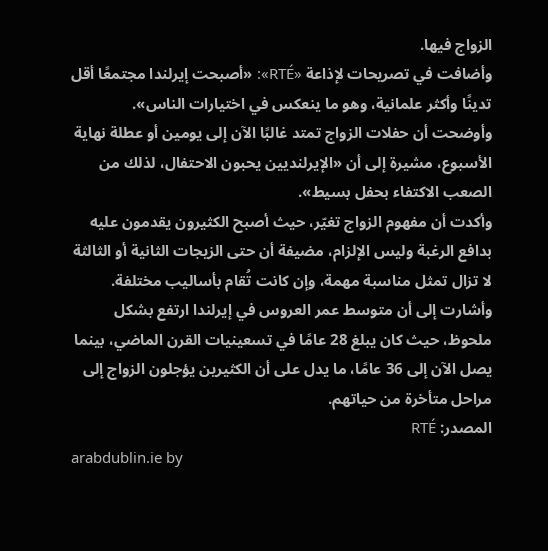الزواج فيها.
وأضافت في تصريحات لإذاعة «RTÉ»: «أصبحت إيرلندا مجتمعًا أقل تدينًا وأكثر علمانية، وهو ما ينعكس في اختيارات الناس».
وأوضحت أن حفلات الزواج تمتد غالبًا الآن إلى يومين أو عطلة نهاية الأسبوع، مشيرة إلى أن «الإيرلنديين يحبون الاحتفال، لذلك من الصعب الاكتفاء بحفل بسيط».
وأكدت أن مفهوم الزواج تغيّر، حيث أصبح الكثيرون يقدمون عليه بدافع الرغبة وليس الإلزام، مضيفة أن حتى الزيجات الثانية أو الثالثة لا تزال تمثل مناسبة مهمة، وإن كانت تُقام بأساليب مختلفة.
وأشارت إلى أن متوسط عمر العروس في إيرلندا ارتفع بشكل ملحوظ، حيث كان يبلغ 28 عامًا في تسعينيات القرن الماضي، بينما يصل الآن إلى 36 عامًا، ما يدل على أن الكثيرين يؤجلون الزواج إلى مراحل متأخرة من حياتهم.
المصدر: RTÉ
arabdublin.ie by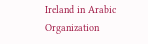Ireland in Arabic Organization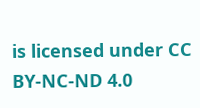is licensed under CC BY-NC-ND 4.0